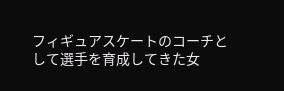フィギュアスケートのコーチとして選手を育成してきた女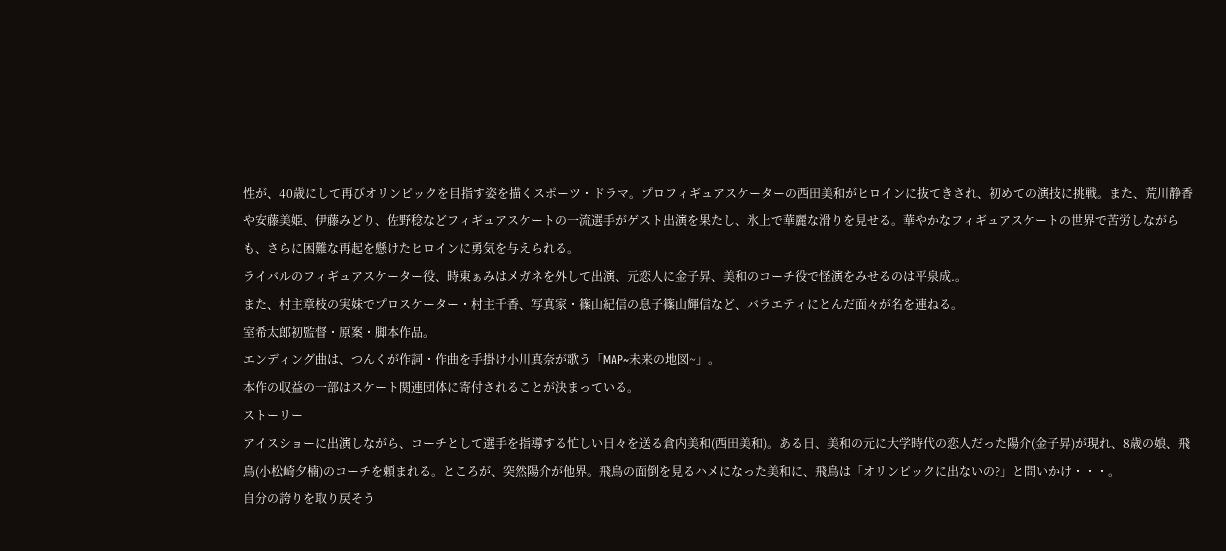性が、40歳にして再びオリンピックを目指す姿を描くスポーツ・ドラマ。プロフィギュアスケーターの西田美和がヒロインに抜てきされ、初めての演技に挑戦。また、荒川静香や安藤美姫、伊藤みどり、佐野稔などフィギュアスケートの一流選手がゲスト出演を果たし、氷上で華麗な滑りを見せる。華やかなフィギュアスケートの世界で苦労しながらも、さらに困難な再起を懸けたヒロインに勇気を与えられる。
ライバルのフィギュアスケーター役、時東ぁみはメガネを外して出演、元恋人に金子昇、美和のコーチ役で怪演をみせるのは平泉成.。
また、村主章枝の実妹でプロスケーター・村主千香、写真家・篠山紀信の息子篠山輝信など、バラエティにとんだ面々が名を連ねる。
室希太郎初監督・原案・脚本作品。
エンディング曲は、つんくが作詞・作曲を手掛け小川真奈が歌う「MAP~未来の地図~」。
本作の収益の一部はスケート関連団体に寄付されることが決まっている。
ストーリー
アイスショーに出演しながら、コーチとして選手を指導する忙しい日々を送る倉内美和(西田美和)。ある日、美和の元に大学時代の恋人だった陽介(金子昇)が現れ、8歳の娘、飛鳥(小松崎夕楠)のコーチを頼まれる。ところが、突然陽介が他界。飛鳥の面倒を見るハメになった美和に、飛鳥は「オリンピックに出ないの?」と問いかけ・・・。
自分の誇りを取り戻そう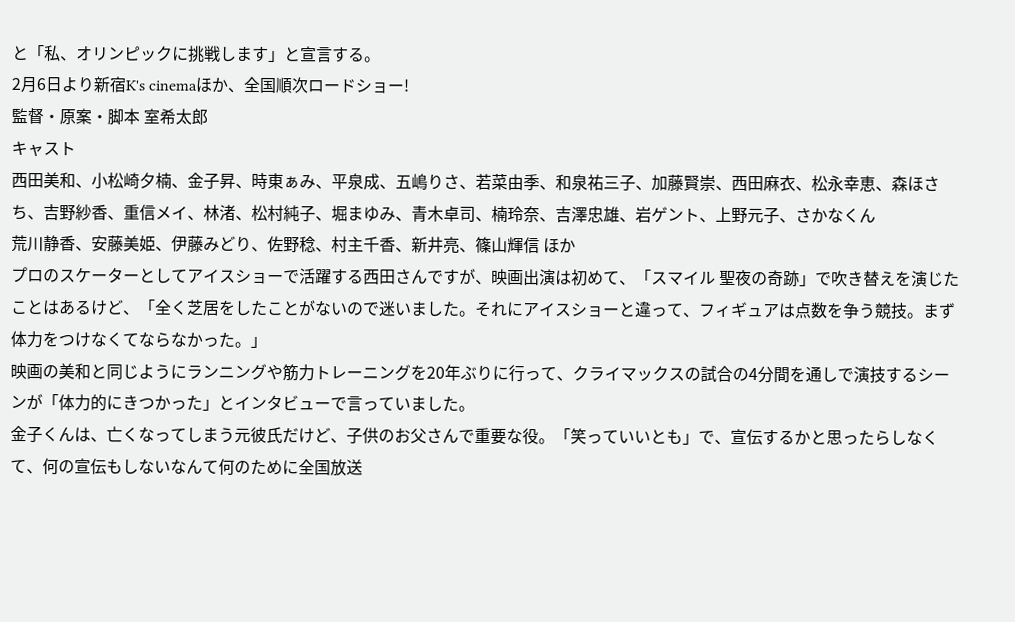と「私、オリンピックに挑戦します」と宣言する。
2月6日より新宿K's cinemaほか、全国順次ロードショー!
監督・原案・脚本 室希太郎
キャスト
西田美和、小松崎夕楠、金子昇、時東ぁみ、平泉成、五嶋りさ、若菜由季、和泉祐三子、加藤賢崇、西田麻衣、松永幸恵、森ほさち、吉野紗香、重信メイ、林渚、松村純子、堀まゆみ、青木卓司、楠玲奈、吉澤忠雄、岩ゲント、上野元子、さかなくん
荒川静香、安藤美姫、伊藤みどり、佐野稔、村主千香、新井亮、篠山輝信 ほか
プロのスケーターとしてアイスショーで活躍する西田さんですが、映画出演は初めて、「スマイル 聖夜の奇跡」で吹き替えを演じたことはあるけど、「全く芝居をしたことがないので迷いました。それにアイスショーと違って、フィギュアは点数を争う競技。まず体力をつけなくてならなかった。」
映画の美和と同じようにランニングや筋力トレーニングを20年ぶりに行って、クライマックスの試合の4分間を通しで演技するシーンが「体力的にきつかった」とインタビューで言っていました。
金子くんは、亡くなってしまう元彼氏だけど、子供のお父さんで重要な役。「笑っていいとも」で、宣伝するかと思ったらしなくて、何の宣伝もしないなんて何のために全国放送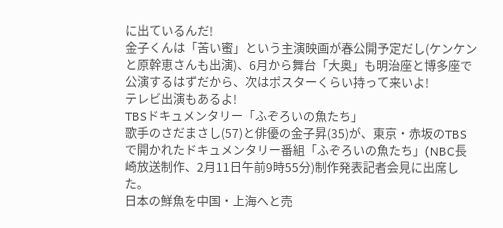に出ているんだ!
金子くんは「苦い蜜」という主演映画が春公開予定だし(ケンケンと原幹恵さんも出演)、6月から舞台「大奥」も明治座と博多座で公演するはずだから、次はポスターくらい持って来いよ!
テレビ出演もあるよ!
TBSドキュメンタリー「ふぞろいの魚たち」
歌手のさだまさし(57)と俳優の金子昇(35)が、東京・赤坂のTBSで開かれたドキュメンタリー番組「ふぞろいの魚たち」(NBC長崎放送制作、2月11日午前9時55分)制作発表記者会見に出席した。
日本の鮮魚を中国・上海へと売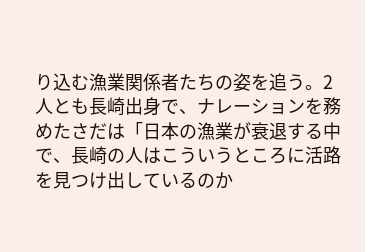り込む漁業関係者たちの姿を追う。2人とも長崎出身で、ナレーションを務めたさだは「日本の漁業が衰退する中で、長崎の人はこういうところに活路を見つけ出しているのか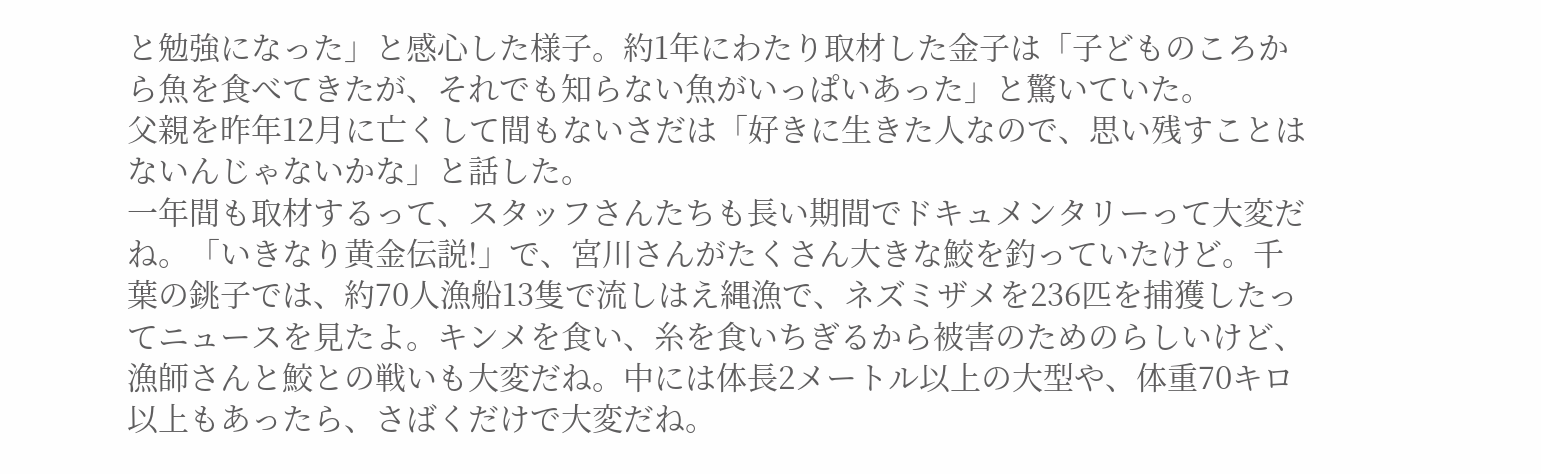と勉強になった」と感心した様子。約1年にわたり取材した金子は「子どものころから魚を食べてきたが、それでも知らない魚がいっぱいあった」と驚いていた。
父親を昨年12月に亡くして間もないさだは「好きに生きた人なので、思い残すことはないんじゃないかな」と話した。
一年間も取材するって、スタッフさんたちも長い期間でドキュメンタリーって大変だね。「いきなり黄金伝説!」で、宮川さんがたくさん大きな鮫を釣っていたけど。千葉の銚子では、約70人漁船13隻で流しはえ縄漁で、ネズミザメを236匹を捕獲したってニュースを見たよ。キンメを食い、糸を食いちぎるから被害のためのらしいけど、漁師さんと鮫との戦いも大変だね。中には体長2メートル以上の大型や、体重70キロ以上もあったら、さばくだけで大変だね。